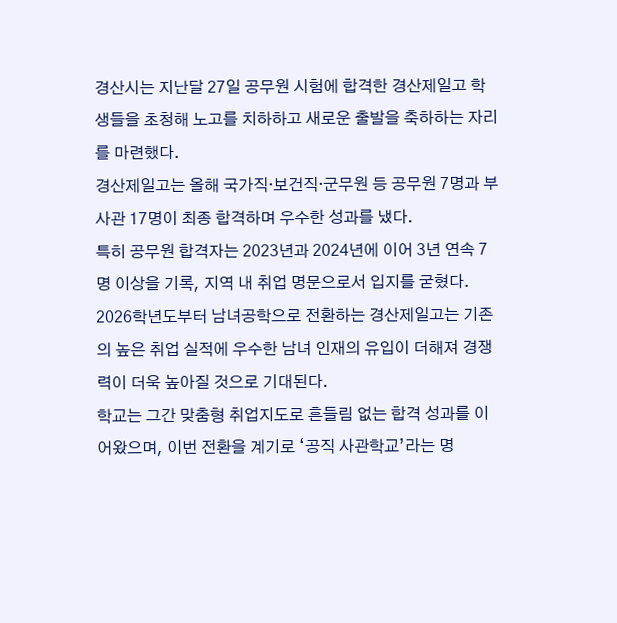경산시는 지난달 27일 공무원 시험에 합격한 경산제일고 학생들을 초청해 노고를 치하하고 새로운 출발을 축하하는 자리를 마련했다.
경산제일고는 올해 국가직·보건직·군무원 등 공무원 7명과 부사관 17명이 최종 합격하며 우수한 성과를 냈다.
특히 공무원 합격자는 2023년과 2024년에 이어 3년 연속 7명 이상을 기록, 지역 내 취업 명문으로서 입지를 굳혔다.
2026학년도부터 남녀공학으로 전환하는 경산제일고는 기존의 높은 취업 실적에 우수한 남녀 인재의 유입이 더해져 경쟁력이 더욱 높아질 것으로 기대된다.
학교는 그간 맞춤형 취업지도로 흔들림 없는 합격 성과를 이어왔으며, 이번 전환을 계기로 ‘공직 사관학교’라는 명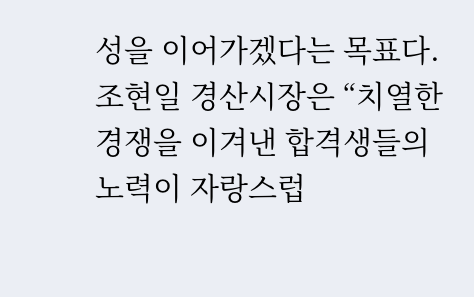성을 이어가겠다는 목표다.
조현일 경산시장은 “치열한 경쟁을 이겨낸 합격생들의 노력이 자랑스럽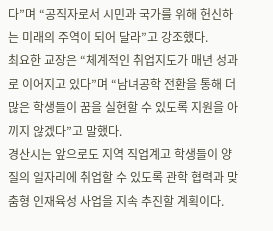다”며 “공직자로서 시민과 국가를 위해 헌신하는 미래의 주역이 되어 달라”고 강조했다.
최요한 교장은 “체계적인 취업지도가 매년 성과로 이어지고 있다”며 “남녀공학 전환을 통해 더 많은 학생들이 꿈을 실현할 수 있도록 지원을 아끼지 않겠다”고 말했다.
경산시는 앞으로도 지역 직업계고 학생들이 양질의 일자리에 취업할 수 있도록 관학 협력과 맞춤형 인재육성 사업을 지속 추진할 계획이다.